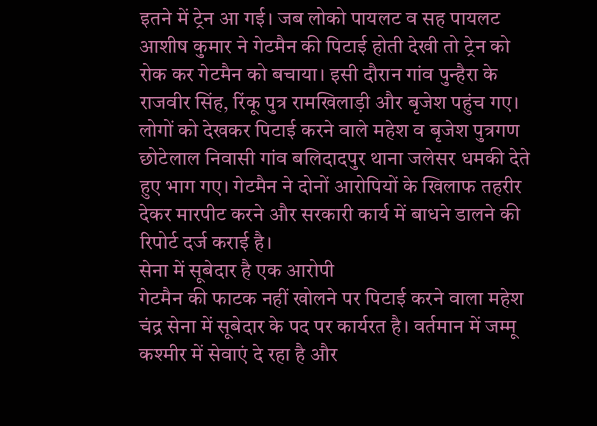इतने में ट्रेन आ गई। जब लोको पायलट व सह पायलट आशीष कुमार ने गेटमैन की पिटाई होती देखी तो ट्रेन को रोक कर गेटमैन को बचाया। इसी दौरान गांव पुन्हैरा के राजवीर सिंह, रिंकू पुत्र रामखिलाड़ी और बृजेश पहुंच गए।
लोगों को देखकर पिटाई करने वाले महेश व बृजेश पुत्रगण छोटेलाल निवासी गांव बलिदादपुर थाना जलेसर धमकी देते हुए भाग गए। गेटमैन ने दोनों आरोपियों के खिलाफ तहरीर देकर मारपीट करने और सरकारी कार्य में बाधने डालने की रिपोर्ट दर्ज कराई है।
सेना में सूबेदार है एक आरोपी
गेटमैन की फाटक नहीं खोलने पर पिटाई करने वाला महेश चंद्र सेना में सूबेदार के पद पर कार्यरत है। वर्तमान में जम्मू कश्मीर में सेवाएं दे रहा है और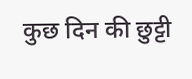कुछ दिन की छुट्टी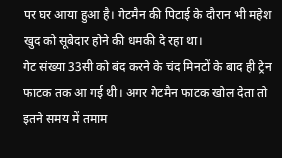पर घर आया हुआ है। गेटमैन की पिटाई के दौरान भी महेश खुद को सूबेदार होने की धमकी दे रहा था।
गेट संख्या 33सी को बंद करने के चंद मिनटों के बाद ही ट्रेन फाटक तक आ गई थी। अगर गेटमैन फाटक खोल देता तो इतने समय में तमाम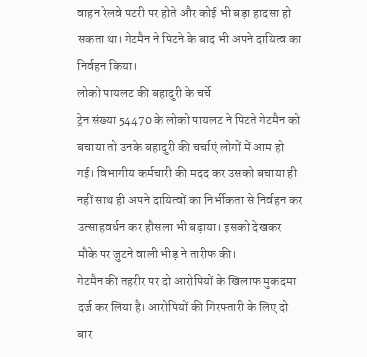वाहन रेलवे पटरी पर होते और कोई भी बड़ा हादसा हो सकता था। गेटमैन ने पिटने के बाद भी अपने दायित्व का निर्वहन किया।
लोको पायलट की बहादुरी के चर्चे
ट्रेन संख्या 54470 के लोको पायलट ने पिटते गेटमैन को बचाया तो उनके बहादुरी की चर्चाएं लोगों में आम हो गई। विभागीय कर्मचारी की मदद कर उसको बचाया ही नहीं साथ ही अपने दायित्वों का निर्भीकता से निर्वहन कर उत्साहवर्धन कर हौसला भी बढ़ाया। इसको देखकर मौके पर जुटने वाली भीड़ ने तारीफ की।
गेटमैन की तहरीर पर दो आरोपियों के खिलाफ मुकदमा दर्ज कर लिया है। आरोपियों की गिरफ्तारी के लिए दो बार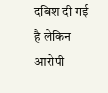दबिश दी गई है लेकिन आरोपी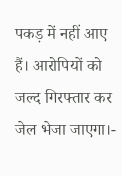पकड़ में नहीं आए हैं। आरोपियों को जल्द गिरफ्तार कर जेल भेजा जाएगा।-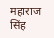महाराज सिंह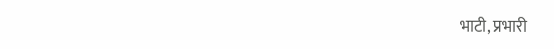भाटी, प्रभारी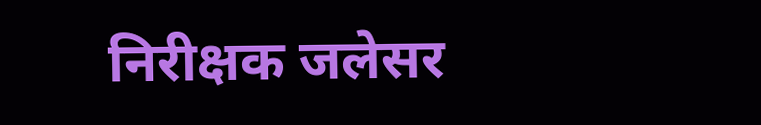निरीक्षक जलेसर